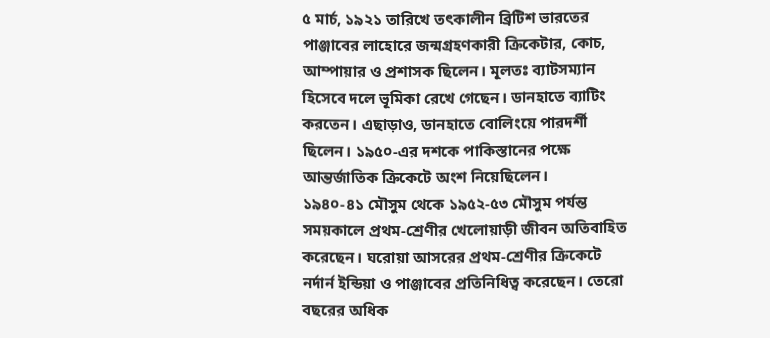৫ মার্চ, ১৯২১ তারিখে তৎকালীন ব্রিটিশ ভারতের পাঞ্জাবের লাহোরে জন্মগ্রহণকারী ক্রিকেটার, কোচ, আম্পায়ার ও প্রশাসক ছিলেন। মূলতঃ ব্যাটসম্যান হিসেবে দলে ভূমিকা রেখে গেছেন। ডানহাতে ব্যাটিং করতেন। এছাড়াও, ডানহাতে বোলিংয়ে পারদর্শী ছিলেন। ১৯৫০-এর দশকে পাকিস্তানের পক্ষে আন্তর্জাতিক ক্রিকেটে অংশ নিয়েছিলেন।
১৯৪০-৪১ মৌসুম থেকে ১৯৫২-৫৩ মৌসুম পর্যন্ত সময়কালে প্রথম-শ্রেণীর খেলোয়াড়ী জীবন অতিবাহিত করেছেন। ঘরোয়া আসরের প্রথম-শ্রেণীর ক্রিকেটে নর্দার্ন ইন্ডিয়া ও পাঞ্জাবের প্রতিনিধিত্ব করেছেন। তেরো বছরের অধিক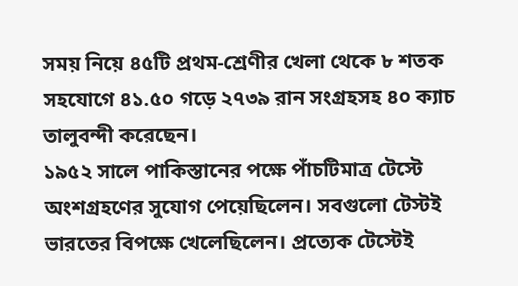সময় নিয়ে ৪৫টি প্রথম-শ্রেণীর খেলা থেকে ৮ শতক সহযোগে ৪১.৫০ গড়ে ২৭৩৯ রান সংগ্রহসহ ৪০ ক্যাচ তালুবন্দী করেছেন।
১৯৫২ সালে পাকিস্তানের পক্ষে পাঁচটিমাত্র টেস্টে অংশগ্রহণের সুযোগ পেয়েছিলেন। সবগুলো টেস্টই ভারতের বিপক্ষে খেলেছিলেন। প্রত্যেক টেস্টেই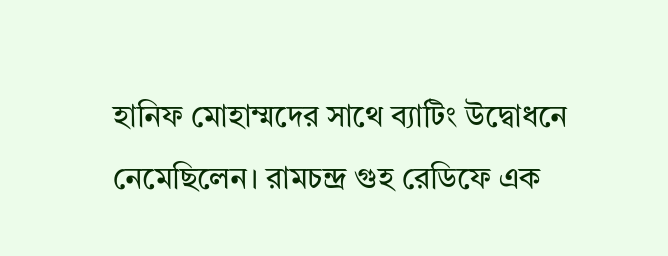হানিফ মোহাম্মদের সাথে ব্যাটিং উদ্বোধনে নেমেছিলেন। রামচন্দ্র গুহ রেডিফে এক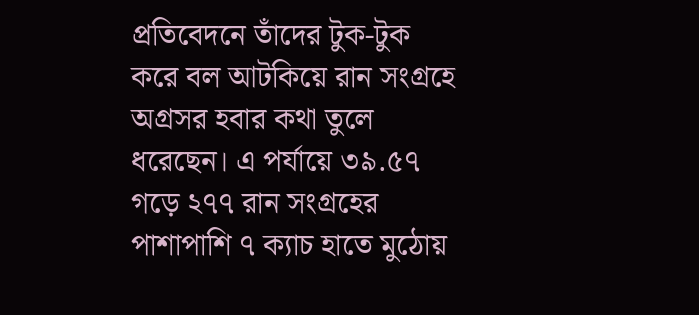প্রতিবেদনে তাঁদের টুক-টুক করে বল আটকিয়ে রান সংগ্রহে অগ্রসর হবার কথা তুলে ধরেছেন। এ পর্যায়ে ৩৯.৫৭ গড়ে ২৭৭ রান সংগ্রহের পাশাপাশি ৭ ক্যাচ হাতে মুঠোয়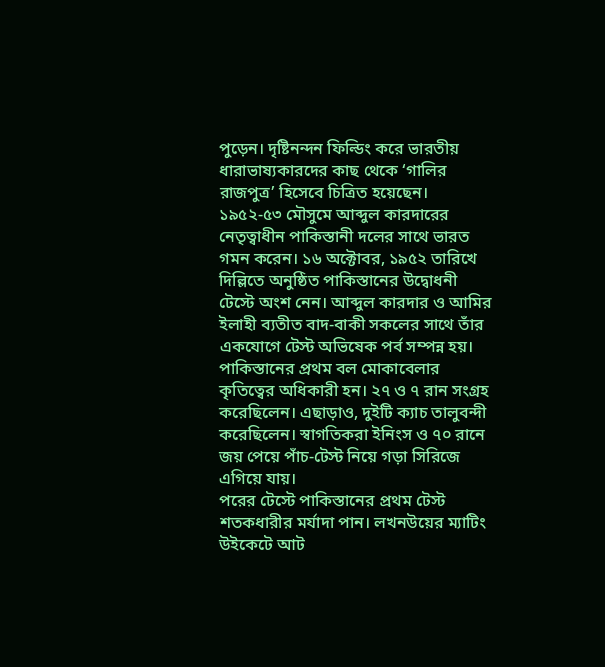পুড়েন। দৃষ্টিনন্দন ফিল্ডিং করে ভারতীয় ধারাভাষ্যকারদের কাছ থেকে ‘গালির রাজপুত্র’ হিসেবে চিত্রিত হয়েছেন।
১৯৫২-৫৩ মৌসুমে আব্দুল কারদারের নেতৃত্বাধীন পাকিস্তানী দলের সাথে ভারত গমন করেন। ১৬ অক্টোবর, ১৯৫২ তারিখে দিল্লিতে অনুষ্ঠিত পাকিস্তানের উদ্বোধনী টেস্টে অংশ নেন। আব্দুল কারদার ও আমির ইলাহী ব্যতীত বাদ-বাকী সকলের সাথে তাঁর একযোগে টেস্ট অভিষেক পর্ব সম্পন্ন হয়। পাকিস্তানের প্রথম বল মোকাবেলার কৃতিত্বের অধিকারী হন। ২৭ ও ৭ রান সংগ্রহ করেছিলেন। এছাড়াও, দুইটি ক্যাচ তালুবন্দী করেছিলেন। স্বাগতিকরা ইনিংস ও ৭০ রানে জয় পেয়ে পাঁচ-টেস্ট নিয়ে গড়া সিরিজে এগিয়ে যায়।
পরের টেস্টে পাকিস্তানের প্রথম টেস্ট শতকধারীর মর্যাদা পান। লখনউয়ের ম্যাটিং উইকেটে আট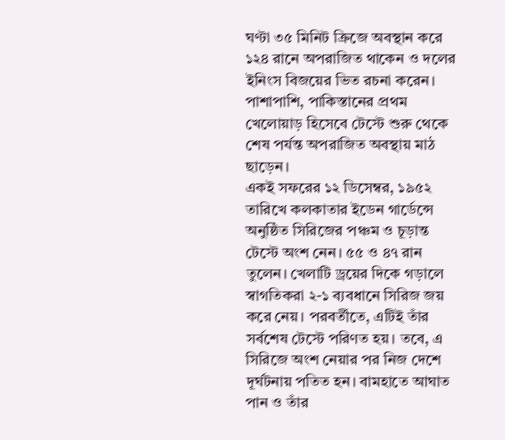ঘণ্টা ৩৫ মিনিট ক্রিজে অবস্থান করে ১২৪ রানে অপরাজিত থাকেন ও দলের ইনিংস বিজয়ের ভিত রচনা করেন। পাশাপাশি, পাকিস্তানের প্রথম খেলোয়াড় হিসেবে টেস্টে শুরু থেকে শেষ পর্যন্ত অপরাজিত অবস্থায় মাঠ ছাড়েন।
একই সফরের ১২ ডিসেম্বর, ১৯৫২ তারিখে কলকাতার ইডেন গার্ডেন্সে অনুষ্ঠিত সিরিজের পঞ্চম ও চূড়ান্ত টেস্টে অংশ নেন। ৫৫ ও ৪৭ রান তুলেন। খেলাটি ড্রয়ের দিকে গড়ালে স্বাগতিকরা ২-১ ব্যবধানে সিরিজ জয় করে নেয়। পরবর্তীতে, এটিই তাঁর সর্বশেষ টেস্টে পরিণত হয়। তবে, এ সিরিজে অংশ নেয়ার পর নিজ দেশে দূর্ঘটনায় পতিত হন। বামহাতে আঘাত পান ও তাঁর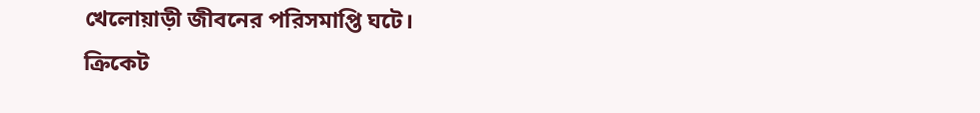খেলোয়াড়ী জীবনের পরিসমাপ্তি ঘটে।
ক্রিকেট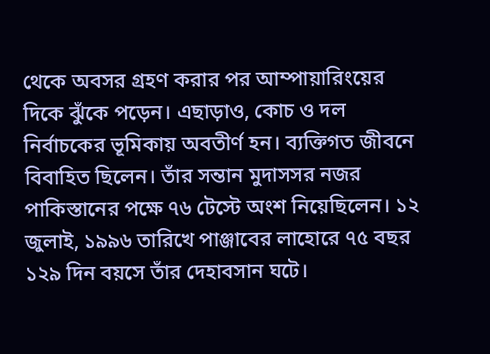থেকে অবসর গ্রহণ করার পর আম্পায়ারিংয়ের দিকে ঝুঁকে পড়েন। এছাড়াও, কোচ ও দল নির্বাচকের ভূমিকায় অবতীর্ণ হন। ব্যক্তিগত জীবনে বিবাহিত ছিলেন। তাঁর সন্তান মুদাসসর নজর পাকিস্তানের পক্ষে ৭৬ টেস্টে অংশ নিয়েছিলেন। ১২ জুলাই, ১৯৯৬ তারিখে পাঞ্জাবের লাহোরে ৭৫ বছর ১২৯ দিন বয়সে তাঁর দেহাবসান ঘটে।